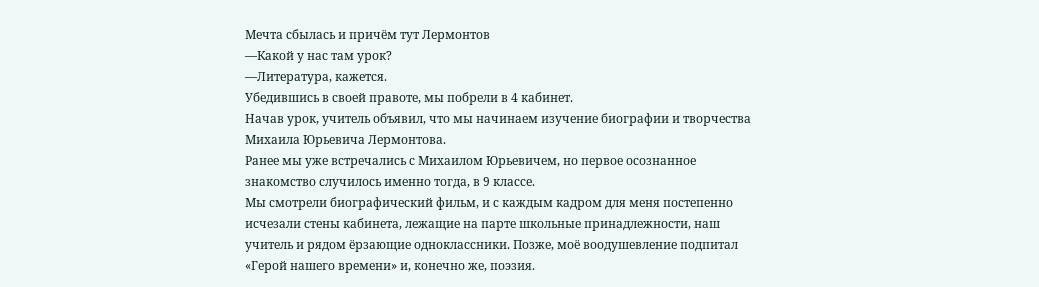Мечта сбылась и причём тут Лермонтов
—Какой у нас там урок?
—Литература, кажется.
Убедившись в своей правоте, мы побрели в 4 кабинет.
Начав урок, учитель объявил, что мы начинаем изучение биографии и творчества Михаила Юрьевича Лермонтова.
Ранее мы уже встречались с Михаилом Юрьевичем, но первое осознанное знакомство случилось именно тогда, в 9 классе.
Мы смотрели биографический фильм, и с каждым кадром для меня постепенно исчезали стены кабинета, лежащие на парте школьные принадлежности, наш учитель и рядом ёрзающие одноклассники. Позже, моё воодушевление подпитал «Герой нашего времени» и, конечно же, поэзия.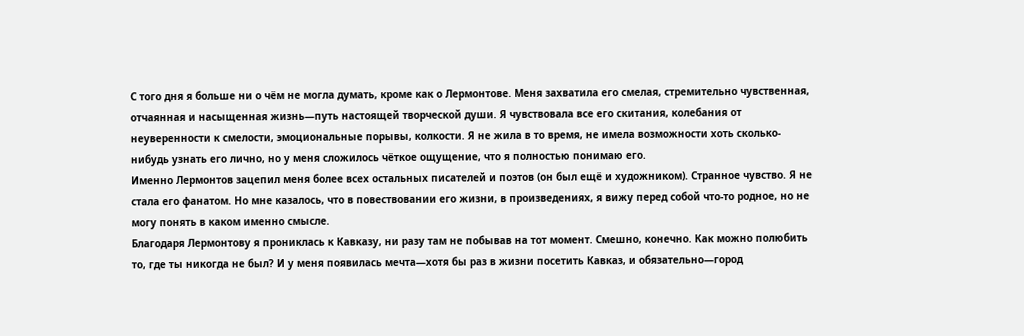С того дня я больше ни о чём не могла думать, кроме как о Лермонтове. Меня захватила его смелая, стремительно чувственная, отчаянная и насыщенная жизнь—путь настоящей творческой души. Я чувствовала все его скитания, колебания от неуверенности к смелости, эмоциональные порывы, колкости. Я не жила в то время, не имела возможности хоть сколько-нибудь узнать его лично, но у меня сложилось чёткое ощущение, что я полностью понимаю его.
Именно Лермонтов зацепил меня более всех остальных писателей и поэтов (он был ещё и художником). Странное чувство. Я не стала его фанатом. Но мне казалось, что в повествовании его жизни, в произведениях, я вижу перед собой что-то родное, но не могу понять в каком именно смысле.
Благодаря Лермонтову я прониклась к Кавказу, ни разу там не побывав на тот момент. Смешно, конечно. Как можно полюбить то, где ты никогда не был? И у меня появилась мечта—хотя бы раз в жизни посетить Кавказ, и обязательно—город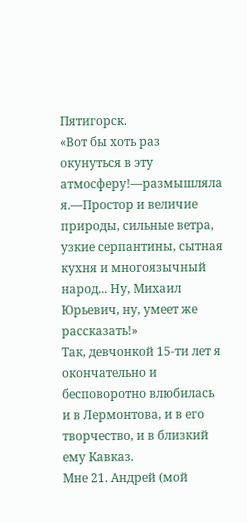Пятигорск.
«Вот бы хоть раз окунуться в эту атмосферу!—размышляла я.—Простор и величие природы, сильные ветра, узкие серпантины, сытная кухня и многоязычный народ... Ну, Михаил Юрьевич, ну, умеет же рассказать!»
Так, девчонкой 15-ти лет я окончательно и бесповоротно влюбилась и в Лермонтова, и в его творчество, и в близкий ему Кавказ.
Мне 21. Андрей (мой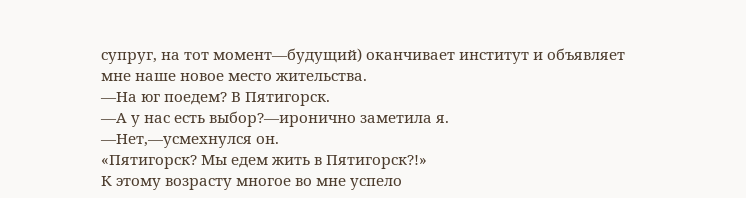супруг, на тот момент—будущий) оканчивает институт и объявляет мне наше новое место жительства.
—На юг поедем? В Пятигорск.
—А у нас есть выбор?—иронично заметила я.
—Нет,—усмехнулся он.
«Пятигорск? Мы едем жить в Пятигорск?!»
К этому возрасту многое во мне успело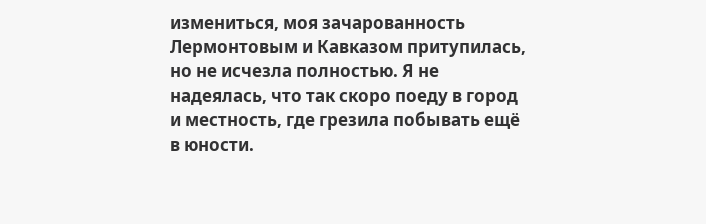измениться, моя зачарованность Лермонтовым и Кавказом притупилась, но не исчезла полностью. Я не надеялась, что так скоро поеду в город и местность, где грезила побывать ещё в юности.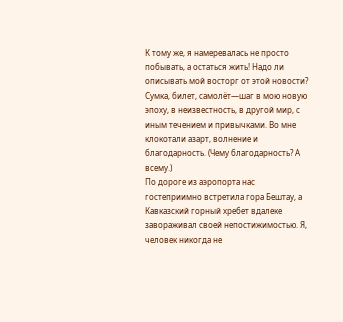К тому же, я намеревалась не просто побывать, а остаться жить! Надо ли описывать мой восторг от этой новости?
Сумка, билет, самолёт—шаг в мою новую эпоху, в неизвестность, в другой мир, с иным течением и привычками. Во мне клокотали азарт, волнение и благодарность. (Чему благодарность? А всему.)
По дороге из аэропорта нас гостеприимно встретила гора Бештау, а Кавказский горный хребет вдалеке завораживал своей непостижимостью. Я, человек никогда не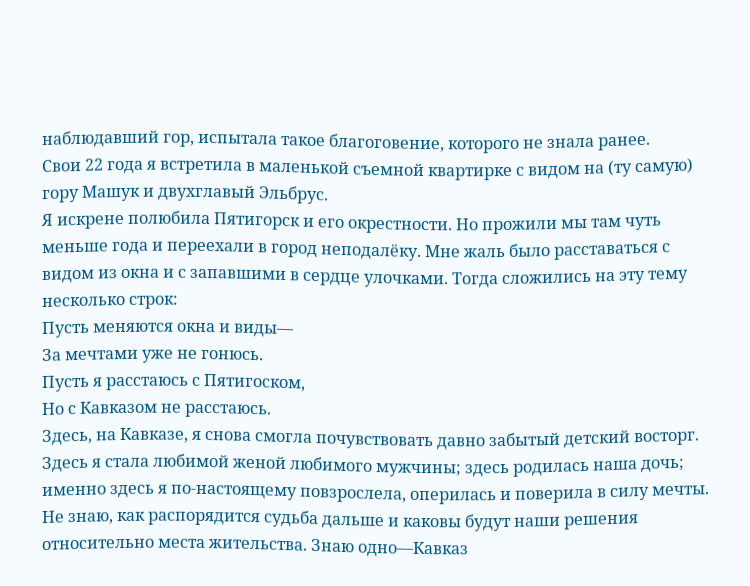наблюдавший гор, испытала такое благоговение, которого не знала ранее.
Свои 22 года я встретила в маленькой съемной квартирке с видом на (ту самую) гору Машук и двухглавый Эльбрус.
Я искрене полюбила Пятигорск и его окрестности. Но прожили мы там чуть меньше года и переехали в город неподалёку. Мне жаль было расставаться с видом из окна и с запавшими в сердце улочками. Тогда сложились на эту тему несколько строк:
Пусть меняются окна и виды—
За мечтами уже не гонюсь.
Пусть я расстаюсь с Пятигоском,
Но с Кавказом не расстаюсь.
Здесь, на Кавказе, я снова смогла почувствовать давно забытый детский восторг. Здесь я стала любимой женой любимого мужчины; здесь родилась наша дочь; именно здесь я по-настоящему повзрослела, оперилась и поверила в силу мечты.
Не знаю, как распорядится судьба дальше и каковы будут наши решения относительно места жительства. Знаю одно—Кавказ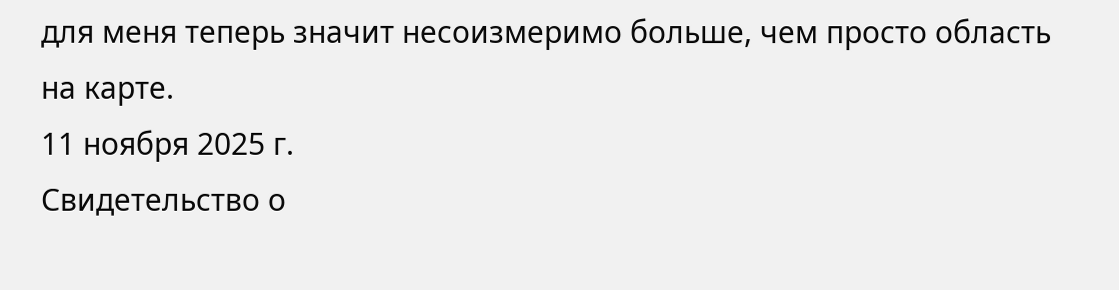для меня теперь значит несоизмеримо больше, чем просто область на карте.
11 ноября 2025 г.
Свидетельство о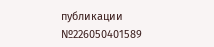публикации №226050401589